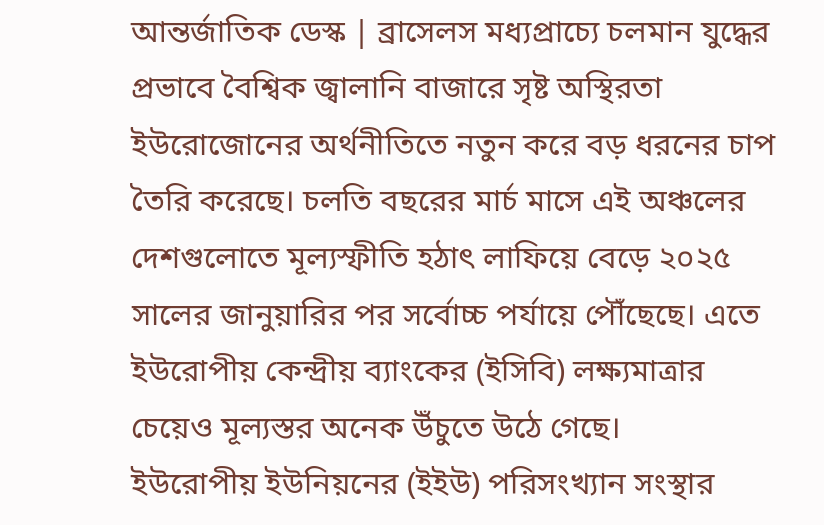আন্তর্জাতিক ডেস্ক | ব্রাসেলস মধ্যপ্রাচ্যে চলমান যুদ্ধের প্রভাবে বৈশ্বিক জ্বালানি বাজারে সৃষ্ট অস্থিরতা ইউরোজোনের অর্থনীতিতে নতুন করে বড় ধরনের চাপ তৈরি করেছে। চলতি বছরের মার্চ মাসে এই অঞ্চলের দেশগুলোতে মূল্যস্ফীতি হঠাৎ লাফিয়ে বেড়ে ২০২৫ সালের জানুয়ারির পর সর্বোচ্চ পর্যায়ে পৌঁছেছে। এতে ইউরোপীয় কেন্দ্রীয় ব্যাংকের (ইসিবি) লক্ষ্যমাত্রার চেয়েও মূল্যস্তর অনেক উঁচুতে উঠে গেছে।
ইউরোপীয় ইউনিয়নের (ইইউ) পরিসংখ্যান সংস্থার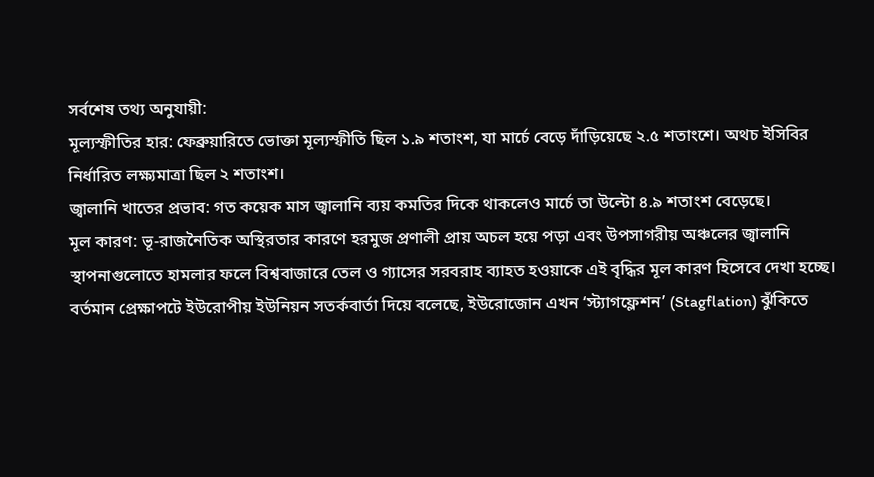সর্বশেষ তথ্য অনুযায়ী:
মূল্যস্ফীতির হার: ফেব্রুয়ারিতে ভোক্তা মূল্যস্ফীতি ছিল ১.৯ শতাংশ, যা মার্চে বেড়ে দাঁড়িয়েছে ২.৫ শতাংশে। অথচ ইসিবির নির্ধারিত লক্ষ্যমাত্রা ছিল ২ শতাংশ।
জ্বালানি খাতের প্রভাব: গত কয়েক মাস জ্বালানি ব্যয় কমতির দিকে থাকলেও মার্চে তা উল্টো ৪.৯ শতাংশ বেড়েছে।
মূল কারণ: ভূ-রাজনৈতিক অস্থিরতার কারণে হরমুজ প্রণালী প্রায় অচল হয়ে পড়া এবং উপসাগরীয় অঞ্চলের জ্বালানি স্থাপনাগুলোতে হামলার ফলে বিশ্ববাজারে তেল ও গ্যাসের সরবরাহ ব্যাহত হওয়াকে এই বৃদ্ধির মূল কারণ হিসেবে দেখা হচ্ছে।
বর্তমান প্রেক্ষাপটে ইউরোপীয় ইউনিয়ন সতর্কবার্তা দিয়ে বলেছে, ইউরোজোন এখন ‘স্ট্যাগফ্লেশন’ (Stagflation) ঝুঁকিতে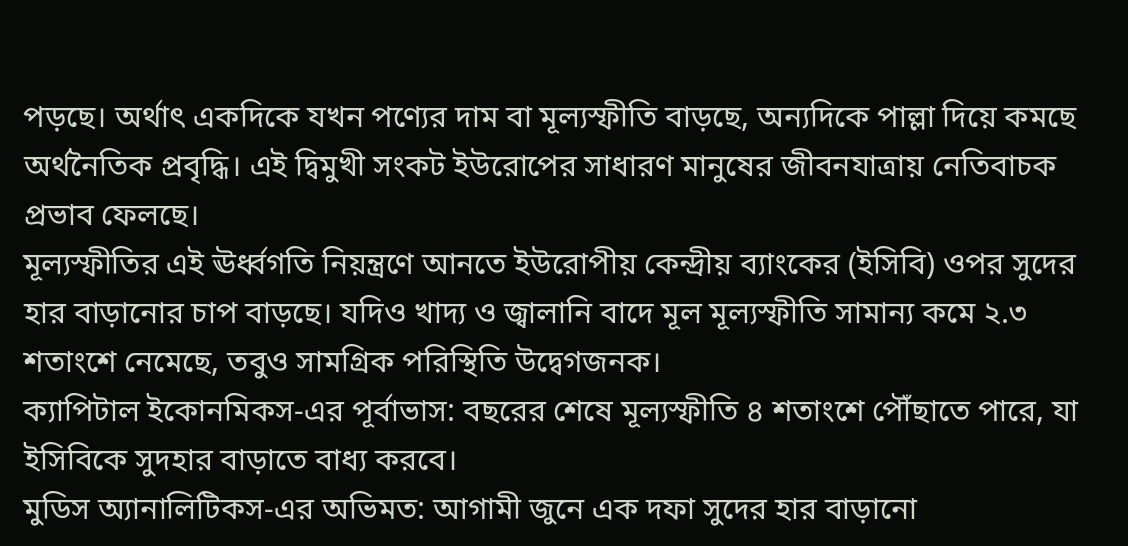পড়ছে। অর্থাৎ একদিকে যখন পণ্যের দাম বা মূল্যস্ফীতি বাড়ছে, অন্যদিকে পাল্লা দিয়ে কমছে অর্থনৈতিক প্রবৃদ্ধি। এই দ্বিমুখী সংকট ইউরোপের সাধারণ মানুষের জীবনযাত্রায় নেতিবাচক প্রভাব ফেলছে।
মূল্যস্ফীতির এই ঊর্ধ্বগতি নিয়ন্ত্রণে আনতে ইউরোপীয় কেন্দ্রীয় ব্যাংকের (ইসিবি) ওপর সুদের হার বাড়ানোর চাপ বাড়ছে। যদিও খাদ্য ও জ্বালানি বাদে মূল মূল্যস্ফীতি সামান্য কমে ২.৩ শতাংশে নেমেছে, তবুও সামগ্রিক পরিস্থিতি উদ্বেগজনক।
ক্যাপিটাল ইকোনমিকস-এর পূর্বাভাস: বছরের শেষে মূল্যস্ফীতি ৪ শতাংশে পৌঁছাতে পারে, যা ইসিবিকে সুদহার বাড়াতে বাধ্য করবে।
মুডিস অ্যানালিটিকস-এর অভিমত: আগামী জুনে এক দফা সুদের হার বাড়ানো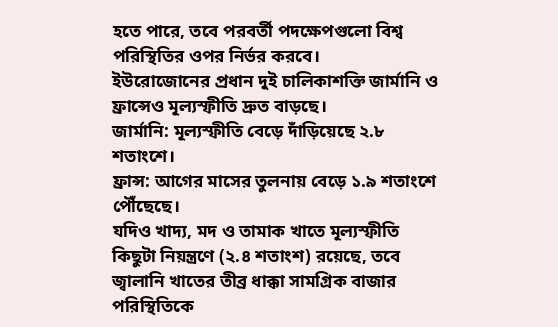হতে পারে, তবে পরবর্তী পদক্ষেপগুলো বিশ্ব পরিস্থিতির ওপর নির্ভর করবে।
ইউরোজোনের প্রধান দুই চালিকাশক্তি জার্মানি ও ফ্রান্সেও মূল্যস্ফীতি দ্রুত বাড়ছে।
জার্মানি: মূল্যস্ফীতি বেড়ে দাঁড়িয়েছে ২.৮ শতাংশে।
ফ্রান্স: আগের মাসের তুলনায় বেড়ে ১.৯ শতাংশে পৌঁছেছে।
যদিও খাদ্য, মদ ও তামাক খাতে মূল্যস্ফীতি কিছুটা নিয়ন্ত্রণে (২.৪ শতাংশ) রয়েছে, তবে জ্বালানি খাতের তীব্র ধাক্কা সামগ্রিক বাজার পরিস্থিতিকে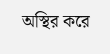অস্থির করে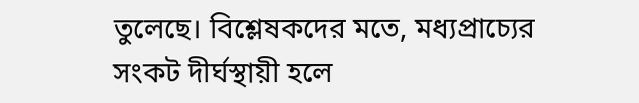তুলেছে। বিশ্লেষকদের মতে, মধ্যপ্রাচ্যের সংকট দীর্ঘস্থায়ী হলে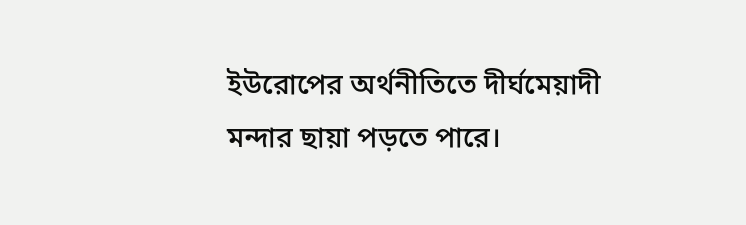ইউরোপের অর্থনীতিতে দীর্ঘমেয়াদী মন্দার ছায়া পড়তে পারে।